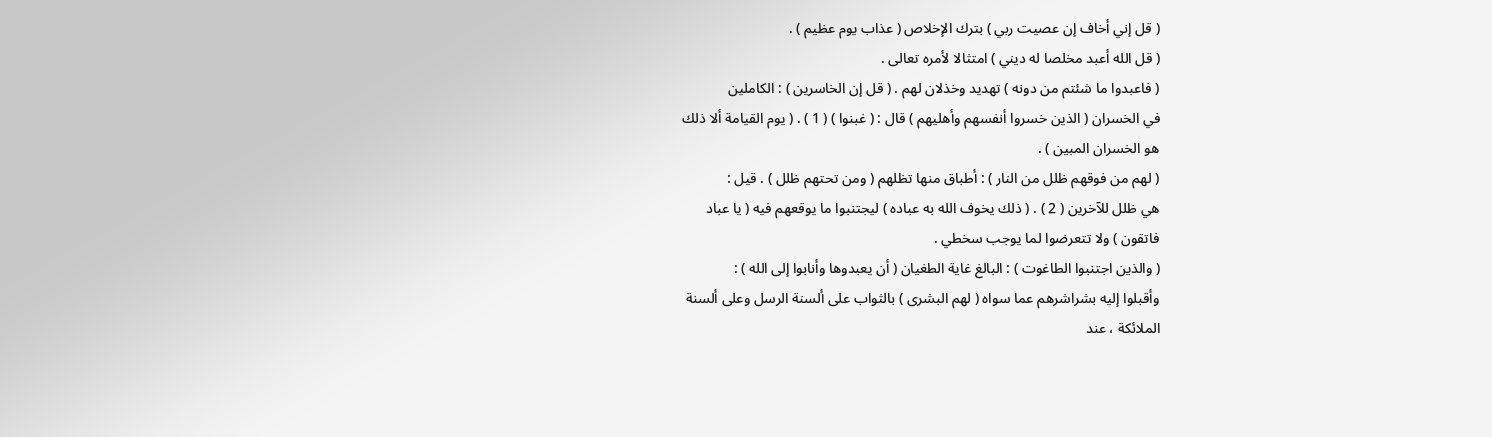( قل إني أخاف إن عصيت ربي ) بترك الإخلاص ( عذاب يوم عظيم ) .
( قل الله أعبد مخلصا له ديني ) امتثالا لأمره تعالى .
( فاعبدوا ما شئتم من دونه ) تهديد وخذلان لهم . ( قل إن الخاسرين ) : الكاملين
في الخسران ( الذين خسروا أنفسهم وأهليهم ) قال : ( غبنوا ) ( 1 ) . ( يوم القيامة ألا ذلك
هو الخسران المبين ) .
( لهم من فوقهم ظلل من النار ) : أطباق منها تظلهم ( ومن تحتهم ظلل ) . قيل :
هي ظلل للآخرين ( 2 ) . ( ذلك يخوف الله به عباده ) ليجتنبوا ما يوقعهم فيه ( يا عباد
فاتقون ) ولا تتعرضوا لما يوجب سخطي .
( والذين اجتنبوا الطاغوت ) : البالغ غاية الطغيان ( أن يعبدوها وأنابوا إلى الله ) :
وأقبلوا إليه بشراشرهم عما سواه ( لهم البشرى ) بالثواب على ألسنة الرسل وعلى ألسنة
الملائكة ، عند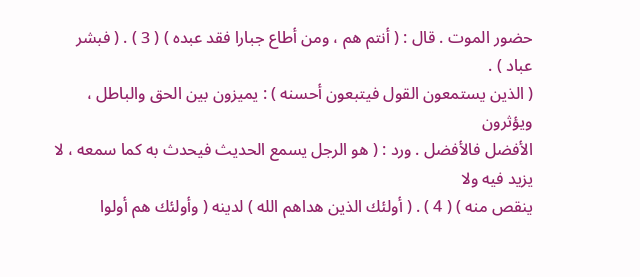حضور الموت . قال : ( أنتم هم ، ومن أطاع جبارا فقد عبده ) ( 3 ) . ( فبشر
عباد ) .
( الذين يستمعون القول فيتبعون أحسنه ) : يميزون بين الحق والباطل ، ويؤثرون
الأفضل فالأفضل . ورد : ( هو الرجل يسمع الحديث فيحدث به كما سمعه ، لا يزيد فيه ولا
ينقص منه ) ( 4 ) . ( أولئك الذين هداهم الله ) لدينه ( وأولئك هم أولوا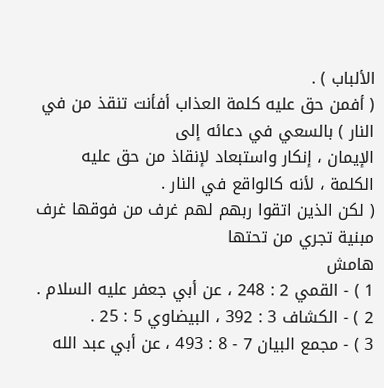الألباب ) .
( أفمن حق عليه كلمة العذاب أفأنت تنقذ من في النار ) بالسعي في دعائه إلى
الإيمان ، إنكار واستبعاد لإنقاذ من حق عليه الكلمة ، لأنه كالواقع في النار .
( لكن الذين اتقوا ربهم لهم غرف من فوقها غرف مبنية تجري من تحتها
هامش
1 ) - القمي 2 : 248 ، عن أبي جعفر عليه السلام .
2 ) - الكشاف 3 : 392 ، البيضاوي 5 : 25 .
3 ) - مجمع البيان 7 - 8 : 493 ، عن أبي عبد الله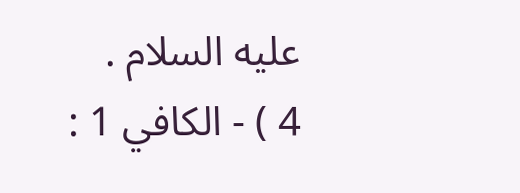عليه السلام .
4 ) - الكافي 1 :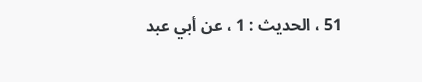51 ، الحديث : 1 ، عن أبي عبد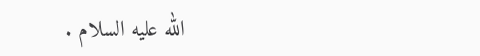الله عليه السلام .